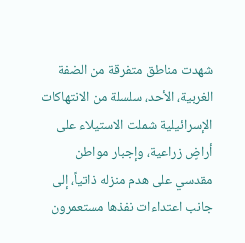شهدت مناطق متفرقة من الضفة الغربية، الأحد، سلسلة من الانتهاكات الإسرائيلية شملت الاستيلاء على أراضٍ زراعية، وإجبار مواطن مقدسي على هدم منزله ذاتياً، إلى جانب اعتداءات نفذها مستعمرون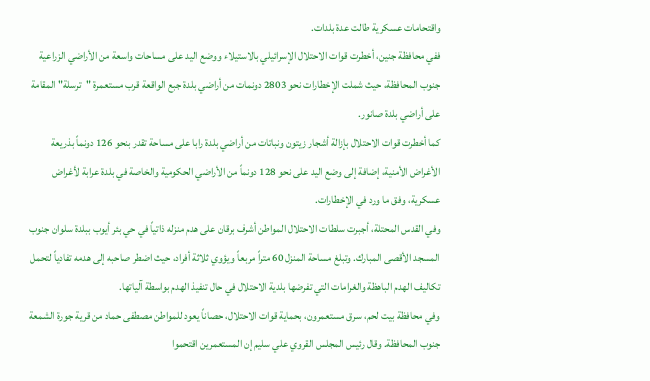واقتحامات عسكرية طالت عدة بلدات.
ففي محافظة جنين، أخطرت قوات الاحتلال الإسرائيلي بالاستيلاء ووضع اليد على مساحات واسعة من الأراضي الزراعية جنوب المحافظة، حيث شملت الإخطارات نحو 2803 دونمات من أراضي بلدة جبع الواقعة قرب مستعمرة "ترسلة" المقامة على أراضي بلدة صانور.
كما أخطرت قوات الاحتلال بإزالة أشجار زيتون ونباتات من أراضي بلدة رابا على مساحة تقدر بنحو 126 دونماً بذريعة الأغراض الأمنية، إضافة إلى وضع اليد على نحو 128 دونماً من الأراضي الحكومية والخاصة في بلدة عرابة لأغراض عسكرية، وفق ما ورد في الإخطارات.
وفي القدس المحتلة، أجبرت سلطات الاحتلال المواطن أشرف برقان على هدم منزله ذاتياً في حي بئر أيوب ببلدة سلوان جنوب المسجد الأقصى المبارك. وتبلغ مساحة المنزل 60 متراً مربعاً ويؤوي ثلاثة أفراد، حيث اضطر صاحبه إلى هدمه تفادياً لتحمل تكاليف الهدم الباهظة والغرامات التي تفرضها بلدية الاحتلال في حال تنفيذ الهدم بواسطة آلياتها.
وفي محافظة بيت لحم، سرق مستعمرون، بحماية قوات الاحتلال، حصاناً يعود للمواطن مصطفى حماد من قرية جورة الشمعة جنوب المحافظة. وقال رئيس المجلس القروي علي سليم إن المستعمرين اقتحموا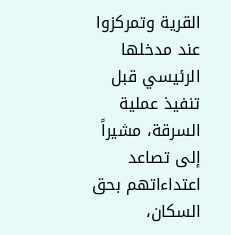القرية وتمركزوا عند مدخلها الرئيسي قبل تنفيذ عملية السرقة، مشيراً إلى تصاعد اعتداءاتهم بحق السكان،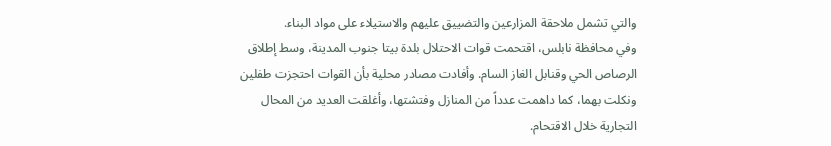والتي تشمل ملاحقة المزارعين والتضييق عليهم والاستيلاء على مواد البناء.
وفي محافظة نابلس، اقتحمت قوات الاحتلال بلدة بيتا جنوب المدينة، وسط إطلاق الرصاص الحي وقنابل الغاز السام. وأفادت مصادر محلية بأن القوات احتجزت طفلين ونكلت بهما، كما داهمت عدداً من المنازل وفتشتها، وأغلقت العديد من المحال التجارية خلال الاقتحام.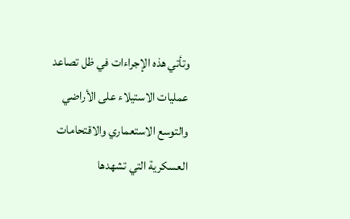وتأتي هذه الإجراءات في ظل تصاعد عمليات الاستيلاء على الأراضي والتوسع الاستعماري والاقتحامات العسكرية التي تشهدها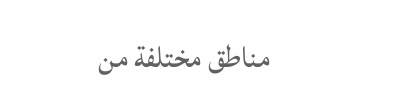مناطق مختلفة من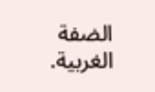الضفة الغربية.